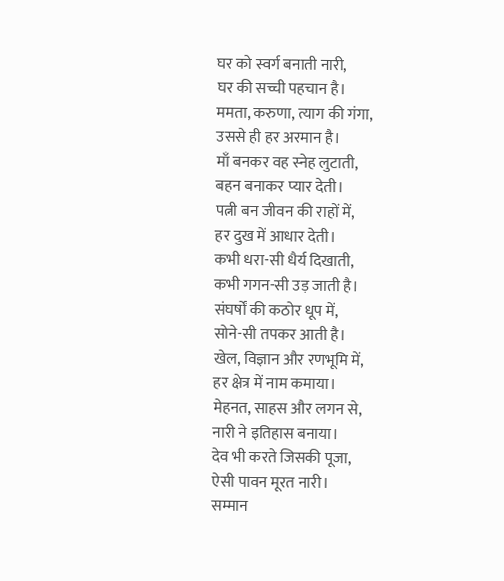घर को स्वर्ग बनाती नारी,
घर की सच्ची पहचान है।
ममता, करुणा, त्याग की गंगा,
उससे ही हर अरमान है।
माँ बनकर वह स्नेह लुटाती,
बहन बनाकर प्यार देती।
पत्नी बन जीवन की राहों में,
हर दुख में आधार देती।
कभी धरा-सी धैर्य दिखाती,
कभी गगन-सी उड़ जाती है।
संघर्षों की कठोर धूप में,
सोने-सी तपकर आती है।
खेल, विज्ञान और रणभूमि में,
हर क्षेत्र में नाम कमाया।
मेहनत, साहस और लगन से,
नारी ने इतिहास बनाया।
देव भी करते जिसकी पूजा,
ऐसी पावन मूरत नारी।
सम्मान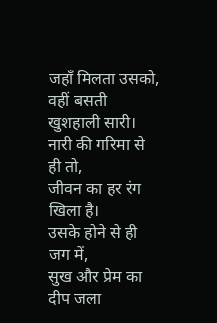जहाँ मिलता उसको,
वहीं बसती खुशहाली सारी।
नारी की गरिमा से ही तो,
जीवन का हर रंग खिला है।
उसके होने से ही जग में,
सुख और प्रेम का दीप जला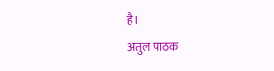है।
अतुल पाठक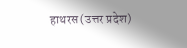हाथरस(उत्तर प्रदेश)